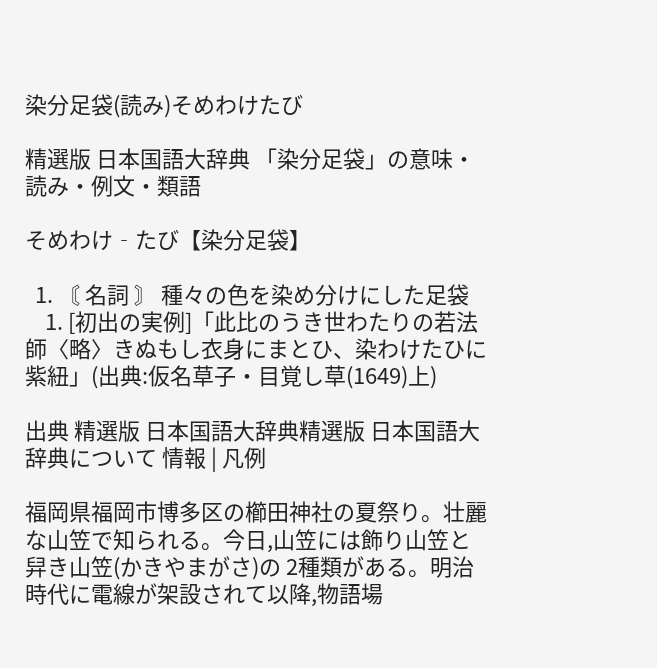染分足袋(読み)そめわけたび

精選版 日本国語大辞典 「染分足袋」の意味・読み・例文・類語

そめわけ‐たび【染分足袋】

  1. 〘 名詞 〙 種々の色を染め分けにした足袋
    1. [初出の実例]「此比のうき世わたりの若法師〈略〉きぬもし衣身にまとひ、染わけたひに紫紐」(出典:仮名草子・目覚し草(1649)上)

出典 精選版 日本国語大辞典精選版 日本国語大辞典について 情報 | 凡例

福岡県福岡市博多区の櫛田神社の夏祭り。壮麗な山笠で知られる。今日,山笠には飾り山笠と舁き山笠(かきやまがさ)の 2種類がある。明治時代に電線が架設されて以降,物語場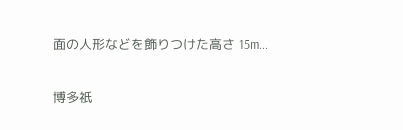面の人形などを飾りつけた高さ 15m...

博多祇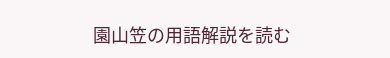園山笠の用語解説を読む